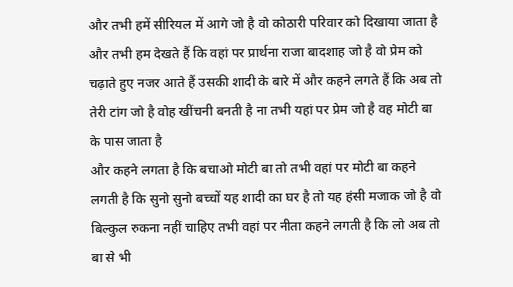और तभी हमें सीरियल में आगे जो है वो कोठारी परिवार को दिखाया जाता है और तभी हम देखते हैं कि वहां पर प्रार्थना राजा बादशाह जो है वो प्रेम को चढ़ाते हुए नजर आते हैं उसकी शादी के बारे में और कहने लगते हैं कि अब तो तेरी टांग जो है वोह खींचनी बनती है ना तभी यहां पर प्रेम जो है वह मोटी बा के पास जाता है
और कहने लगता है कि बचाओ मोटी बा तो तभी वहां पर मोटी बा कहने लगती है कि सुनो सुनो बच्चों यह शादी का घर है तो यह हंसी मजाक जो है वो बिल्कुल रुकना नहीं चाहिए तभी वहां पर नीता कहने लगती है कि लो अब तो बा से भी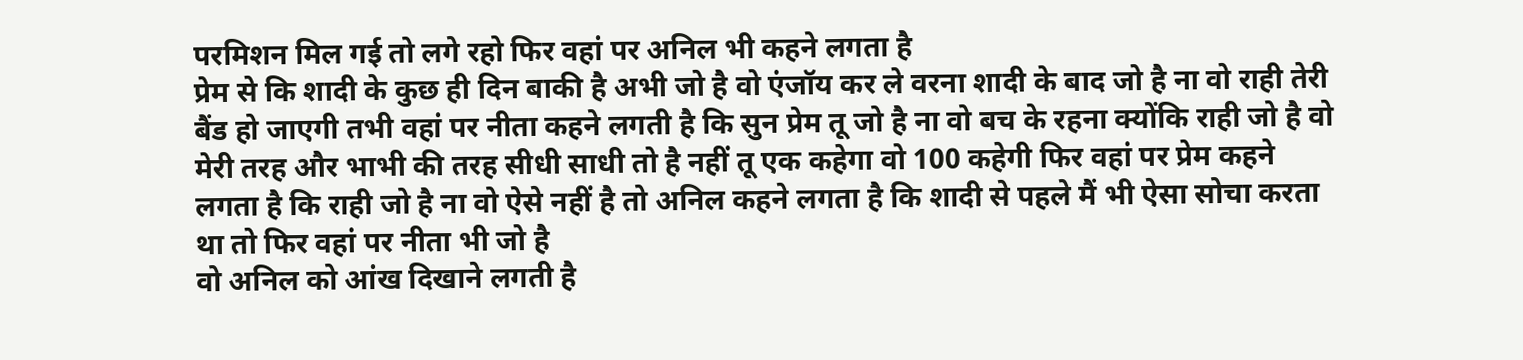परमिशन मिल गई तो लगे रहो फिर वहां पर अनिल भी कहने लगता है
प्रेम से कि शादी के कुछ ही दिन बाकी है अभी जो है वो एंजॉय कर ले वरना शादी के बाद जो है ना वो राही तेरी बैंड हो जाएगी तभी वहां पर नीता कहने लगती है कि सुन प्रेम तू जो है ना वो बच के रहना क्योंकि राही जो है वो मेरी तरह और भाभी की तरह सीधी साधी तो है नहीं तू एक कहेगा वो 100 कहेगी फिर वहां पर प्रेम कहने लगता है कि राही जो है ना वो ऐसे नहीं है तो अनिल कहने लगता है कि शादी से पहले मैं भी ऐसा सोचा करता था तो फिर वहां पर नीता भी जो है
वो अनिल को आंख दिखाने लगती है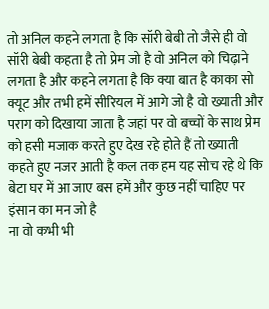तो अनिल कहने लगता है कि सॉरी बेबी तो जैसे ही वो सॉरी बेबी कहता है तो प्रेम जो है वो अनिल को चिढ़ाने लगता है और कहने लगता है कि क्या बात है काका सो क्यूट और तभी हमें सीरियल में आगे जो है वो ख्याती और पराग को दिखाया जाता है जहां पर वो बच्चों के साथ प्रेम को हसी मजाक करते हुए देख रहे होते हैं तो ख्याती कहते हुए नजर आती है कल तक हम यह सोच रहे थे कि बेटा घर में आ जाए बस हमें और कुछ नहीं चाहिए पर इंसान का मन जो है
ना वो कभी भी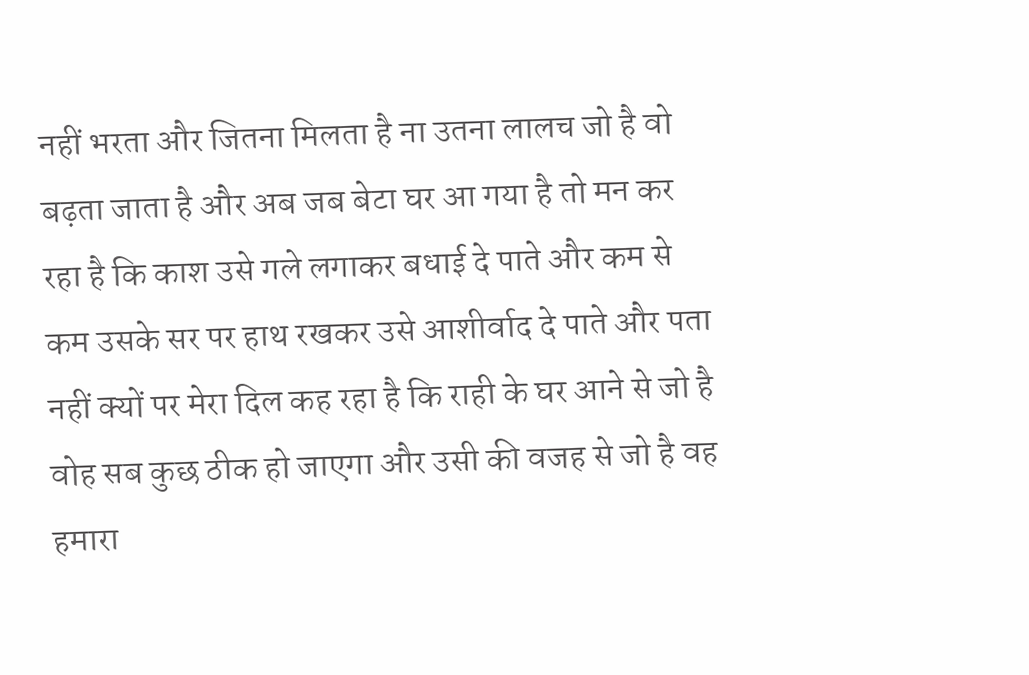नहीं भरता और जितना मिलता है ना उतना लालच जो है वो बढ़ता जाता है और अब जब बेटा घर आ गया है तो मन कर रहा है कि काश उसे गले लगाकर बधाई दे पाते और कम से कम उसके सर पर हाथ रखकर उसे आशीर्वाद दे पाते और पता नहीं क्यों पर मेरा दिल कह रहा है कि राही के घर आने से जो है वोह सब कुछ ठीक हो जाएगा और उसी की वजह से जो है वह हमारा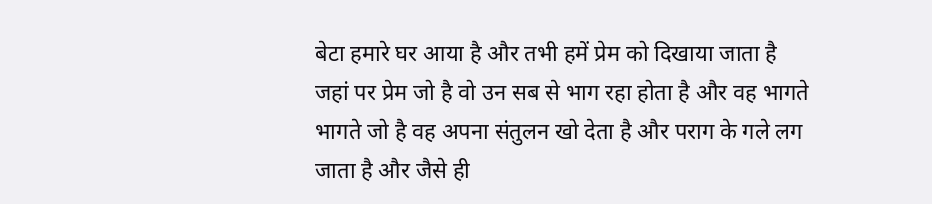बेटा हमारे घर आया है और तभी हमें प्रेम को दिखाया जाता है
जहां पर प्रेम जो है वो उन सब से भाग रहा होता है और वह भागते भागते जो है वह अपना संतुलन खो देता है और पराग के गले लग जाता है और जैसे ही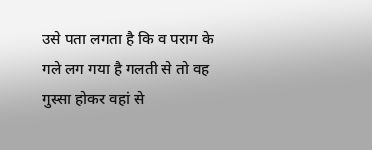उसे पता लगता है कि व पराग के गले लग गया है गलती से तो वह गुस्सा होकर वहां से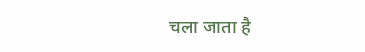चला जाता है